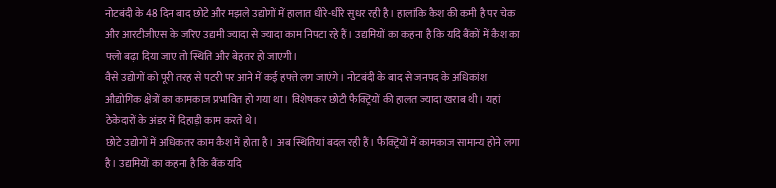नोटबंदी के 48 दिन बाद छोटे और मझले उद्योगों में हालात धीरे-धीरे सुधर रही है। हालांकि कैश की कमी है पर चेक और आरटीजीएस के जरिए उद्यमी ज्यादा से ज्यादा काम निपटा रहे हैं। उद्यमियों का कहना है कि यदि बैंकों में कैश का फ्लो बढ़ा दिया जाए तो स्थिति और बेहतर हो जाएगी।
वैसे उद्योगों को पूरी तरह से पटरी पर आने में कई हफ्ते लग जाएंगे। नोटबंदी के बाद से जनपद के अधिकांश औद्योगिक क्षेत्रों का कामकाज प्रभावित हो गया था। विशेषकर छोटी फैक्ट्रियों की हालत ज्यादा खराब थी। यहां ठेकेदारों के अंडर में दिहाड़ी काम करते थे।
छोटे उद्योगों में अधिकतर काम कैश में होता है। अब स्थितियां बदल रही हैं। फैक्ट्रियों में कामकाज सामान्य होने लगा है। उद्यमियों का कहना है कि बैंक यदि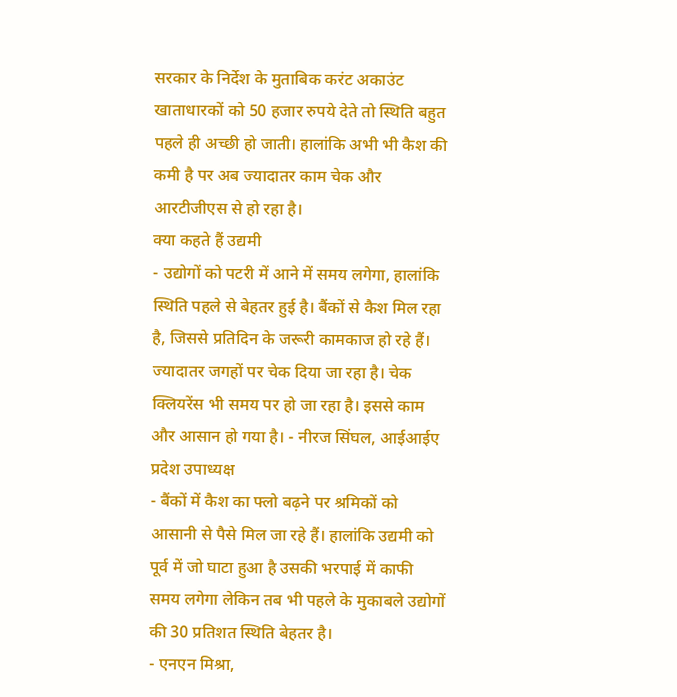सरकार के निर्देश के मुताबिक करंट अकाउंट खाताधारकों को 50 हजार रुपये देते तो स्थिति बहुत पहले ही अच्छी हो जाती। हालांकि अभी भी कैश की कमी है पर अब ज्यादातर काम चेक और आरटीजीएस से हो रहा है।
क्या कहते हैं उद्यमी
- उद्योगों को पटरी में आने में समय लगेगा, हालांकि स्थिति पहले से बेहतर हुई है। बैंकों से कैश मिल रहा है, जिससे प्रतिदिन के जरूरी कामकाज हो रहे हैं। ज्यादातर जगहों पर चेक दिया जा रहा है। चेक क्लियरेंस भी समय पर हो जा रहा है। इससे काम और आसान हो गया है। - नीरज सिंघल, आईआईए प्रदेश उपाध्यक्ष
- बैंकों में कैश का फ्लो बढ़ने पर श्रमिकों को आसानी से पैसे मिल जा रहे हैं। हालांकि उद्यमी को पूर्व में जो घाटा हुआ है उसकी भरपाई में काफी समय लगेगा लेकिन तब भी पहले के मुकाबले उद्योगों की 30 प्रतिशत स्थिति बेहतर है।
- एनएन मिश्रा,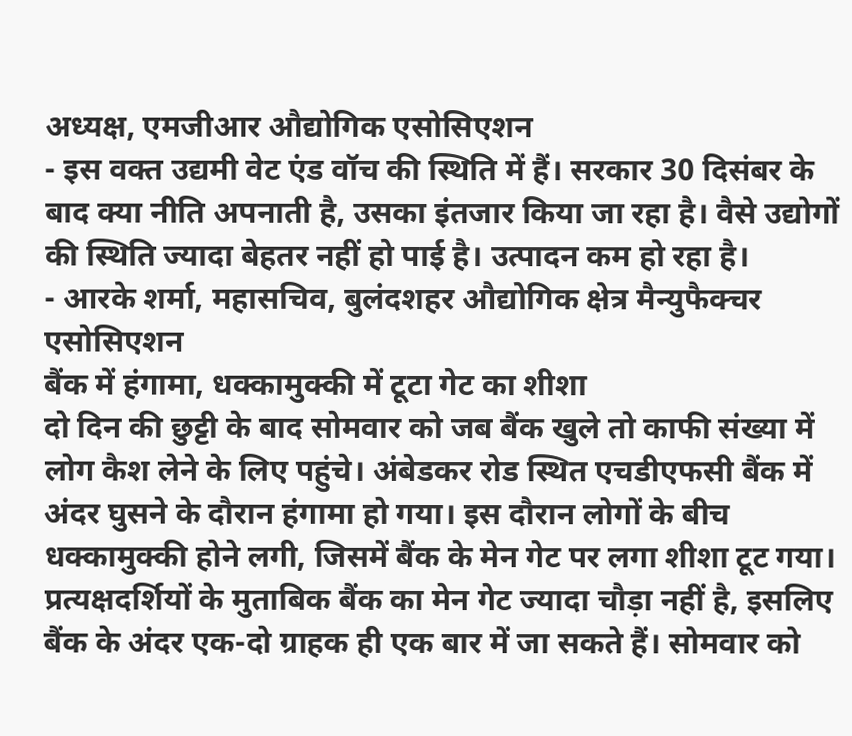अध्यक्ष, एमजीआर औद्योगिक एसोसिएशन
- इस वक्त उद्यमी वेट एंड वॉच की स्थिति में हैं। सरकार 30 दिसंबर के बाद क्या नीति अपनाती है, उसका इंतजार किया जा रहा है। वैसे उद्योगों की स्थिति ज्यादा बेहतर नहीं हो पाई है। उत्पादन कम हो रहा है।
- आरके शर्मा, महासचिव, बुलंदशहर औद्योगिक क्षेत्र मैन्युफैक्चर एसोसिएशन
बैंक में हंगामा, धक्कामुक्की में टूटा गेट का शीशा
दो दिन की छुट्टी के बाद सोमवार को जब बैंक खुले तो काफी संख्या में लोग कैश लेने के लिए पहुंचे। अंबेडकर रोड स्थित एचडीएफसी बैंक में अंदर घुसने के दौरान हंगामा हो गया। इस दौरान लोगों के बीच धक्कामुक्की होने लगी, जिसमें बैंक के मेन गेट पर लगा शीशा टूट गया।
प्रत्यक्षदर्शियों के मुताबिक बैंक का मेन गेट ज्यादा चौड़ा नहीं है, इसलिए बैंक के अंदर एक-दो ग्राहक ही एक बार में जा सकते हैं। सोमवार को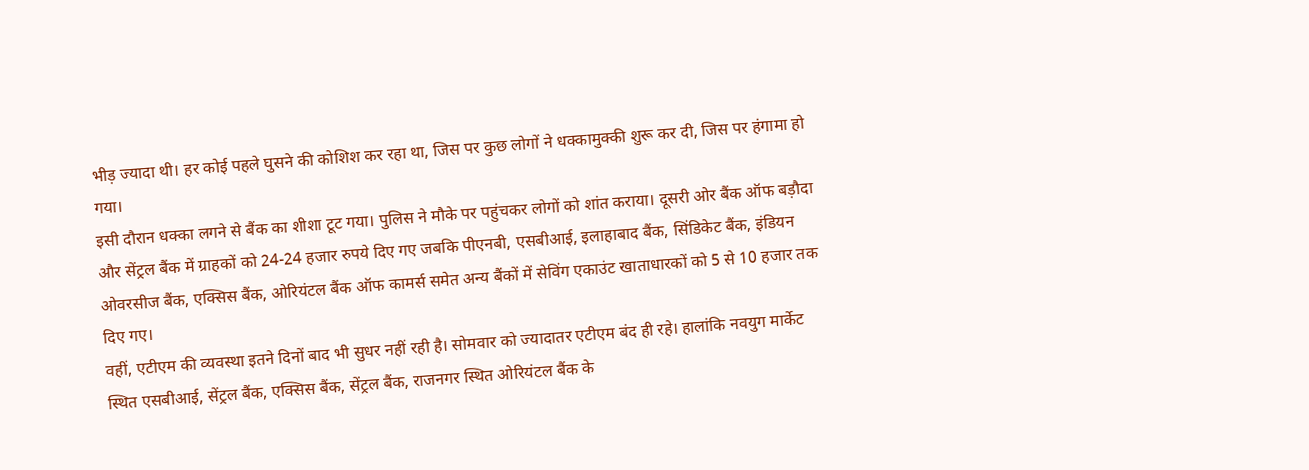भीड़ ज्यादा थी। हर कोई पहले घुसने की कोशिश कर रहा था, जिस पर कुछ लोगों ने धक्कामुक्की शुरू कर दी, जिस पर हंगामा हो गया।
इसी दौरान धक्का लगने से बैंक का शीशा टूट गया। पुलिस ने मौके पर पहुंचकर लोगों को शांत कराया। दूसरी ओर बैंक ऑफ बड़ौदा और सेंट्रल बैंक में ग्राहकों को 24-24 हजार रुपये दिए गए जबकि पीएनबी, एसबीआई, इलाहाबाद बैंक, सिंडिकेट बैंक, इंडियन ओवरसीज बैंक, एक्सिस बैंक, ओरियंटल बैंक ऑफ कामर्स समेत अन्य बैंकों में सेविंग एकाउंट खाताधारकों को 5 से 10 हजार तक दिए गए।
वहीं, एटीएम की व्यवस्था इतने दिनों बाद भी सुधर नहीं रही है। सोमवार को ज्यादातर एटीएम बंद ही रहे। हालांकि नवयुग मार्केट स्थित एसबीआई, सेंट्रल बैंक, एक्सिस बैंक, सेंट्रल बैंक, राजनगर स्थित ओरियंटल बैंक के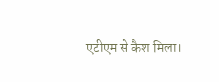एटीएम से कैश मिला।